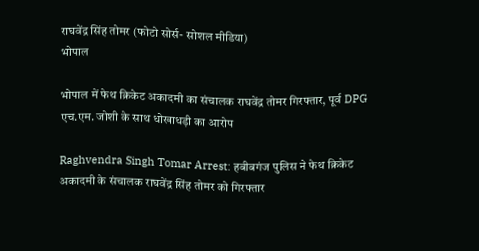राघवेंद्र सिंह तोमर (फोटो सोर्स- सोशल मीडिया)
भोपाल

भोपाल में फेथ क्रिकेट अकादमी का संचालक राघवेंद्र तोमर गिरफ्तार, पूर्व DPG एच.एम. जोशी के साथ धोखाधड़ी का आरोप

Raghvendra Singh Tomar Arrest: हबीबगंज पुलिस ने फेथ क्रिकेट अकादमी के संचालक राघवेंद्र सिंह तोमर को गिरफ्तार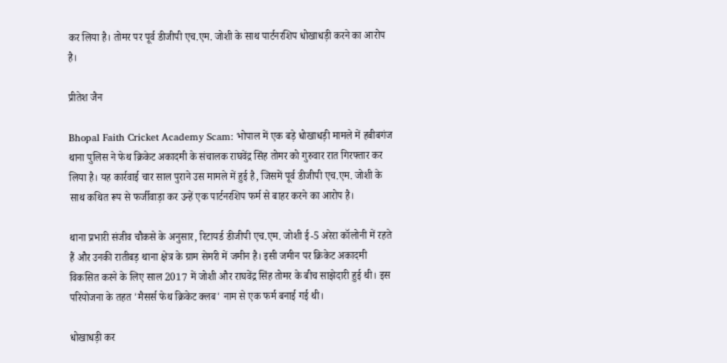कर लिया है। तोमर पर पूर्व डीजीपी एच.एम. जोशी के साथ पार्टनरशिप धोखाधड़ी करने का आरोप है।

प्रीतेश जैन

Bhopal Faith Cricket Academy Scam: भोपाल में एक बड़े धोखाधड़ी मामले में हबीबगंज थाना पुलिस ने फेथ क्रिकेट अकादमी के संचालक राघवेंद्र सिंह तोमर को गुरुवार रात गिरफ्तार कर लिया है। यह कार्रवाई चार साल पुराने उस मामले में हुई है, जिसमें पूर्व डीजीपी एच.एम. जोशी के साथ कथित रूप से फर्जीवाड़ा कर उन्हें एक पार्टनरशिप फर्म से बाहर करने का आरोप है।

थाना प्रभारी संजीव चौकसे के अनुसार, रिटायर्ड डीजीपी एच.एम. जोशी ई-5 अरेरा कॉलोनी में रहते हैं और उनकी रातीबड़ थाना क्षेत्र के ग्राम सेमरी में जमीन है। इसी जमीन पर क्रिकेट अकादमी विकसित करने के लिए साल 2017 में जोशी और राघवेंद्र सिंह तोमर के बीच साझेदारी हुई थी। इस परियोजना के तहत 'मैसर्स फेथ क्रिकेट क्लब' नाम से एक फर्म बनाई गई थी।

धोखाधड़ी कर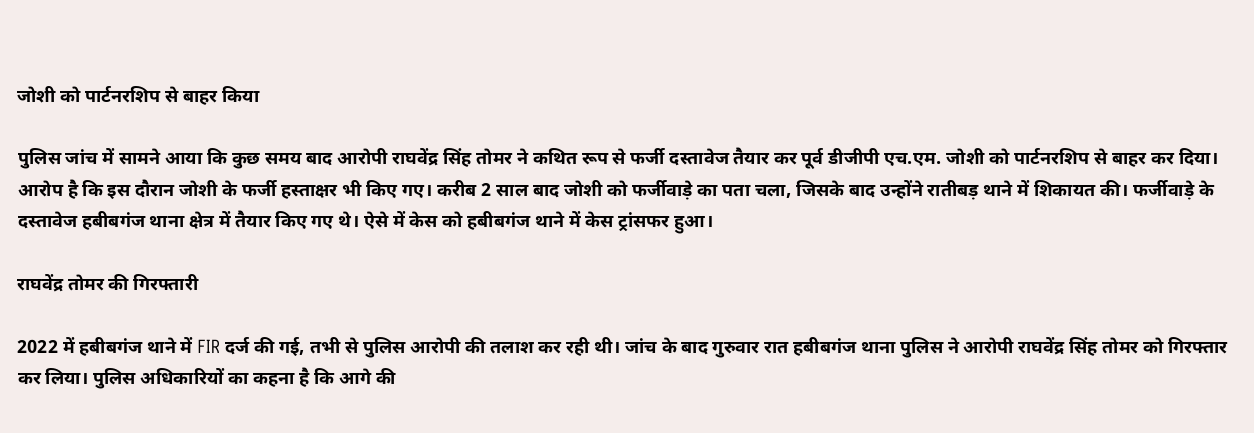जोशी को पार्टनरशिप से बाहर किया

पुलिस जांच में सामने आया कि कुछ समय बाद आरोपी राघवेंद्र सिंह तोमर ने कथित रूप से फर्जी दस्तावेज तैयार कर पूर्व डीजीपी एच.एम. जोशी को पार्टनरशिप से बाहर कर दिया। आरोप है कि इस दौरान जोशी के फर्जी हस्ताक्षर भी किए गए। करीब 2 साल बाद जोशी को फर्जीवाड़े का पता चला, जिसके बाद उन्होंने रातीबड़ थाने में शिकायत की। फर्जीवाड़े के दस्तावेज हबीबगंज थाना क्षेत्र में तैयार किए गए थे। ऐसे में केस को हबीबगंज थाने में केस ट्रांसफर हुआ।

राघवेंद्र तोमर की गिरफ्तारी

2022 में हबीबगंज थाने में FIR दर्ज की गई, तभी से पुलिस आरोपी की तलाश कर रही थी। जांच के बाद गुरुवार रात हबीबगंज थाना पुलिस ने आरोपी राघवेंद्र सिंह तोमर को गिरफ्तार कर लिया। पुलिस अधिकारियों का कहना है कि आगे की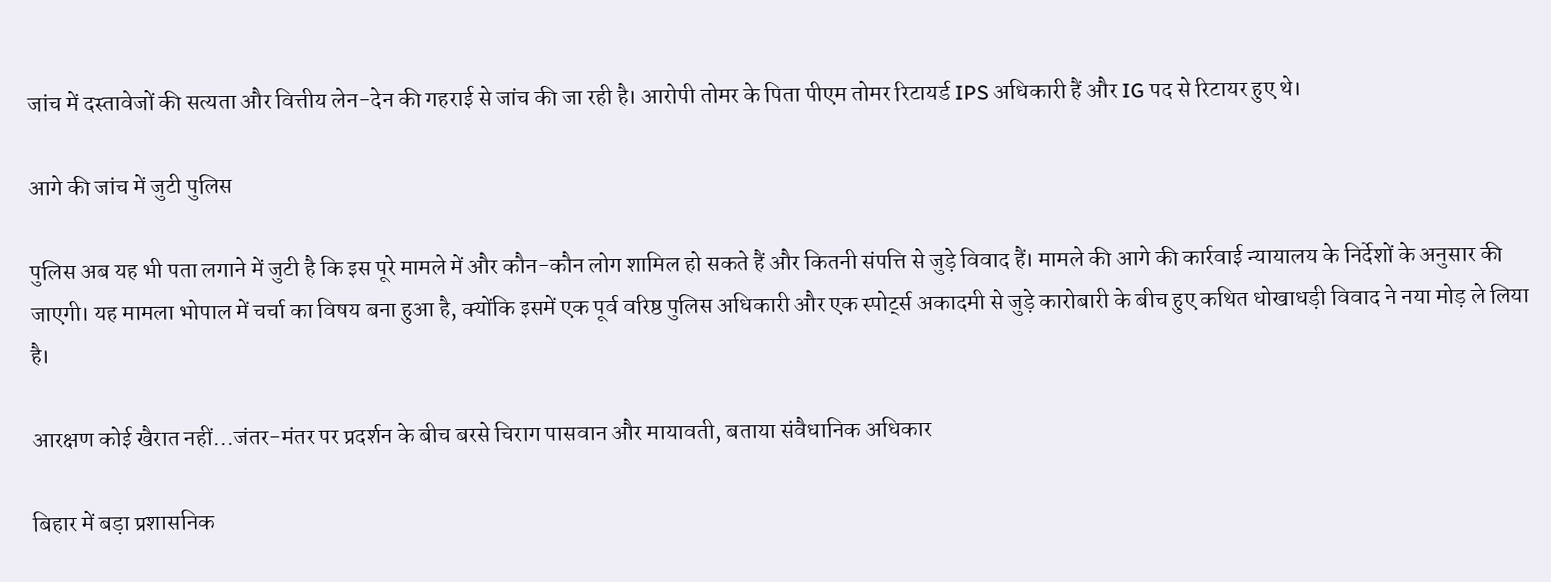जांच में दस्तावेजों की सत्यता और वित्तीय लेन-देन की गहराई से जांच की जा रही है। आरोपी तोमर के पिता पीएम तोमर रिटायर्ड IPS अधिकारी हैं और IG पद से रिटायर हुए थे।

आगे की जांच में जुटी पुलिस

पुलिस अब यह भी पता लगाने में जुटी है कि इस पूरे मामले में और कौन-कौन लोग शामिल हो सकते हैं और कितनी संपत्ति से जुड़े विवाद हैं। मामले की आगे की कार्रवाई न्यायालय के निर्देशों के अनुसार की जाएगी। यह मामला भोपाल में चर्चा का विषय बना हुआ है, क्योंकि इसमें एक पूर्व वरिष्ठ पुलिस अधिकारी और एक स्पोर्ट्स अकादमी से जुड़े कारोबारी के बीच हुए कथित धोखाधड़ी विवाद ने नया मोड़ ले लिया है।

आरक्षण कोई खैरात नहीं...जंतर-मंतर पर प्रदर्शन के बीच बरसे चिराग पासवान और मायावती, बताया संवैधानिक अधिकार

बिहार में बड़ा प्रशासनिक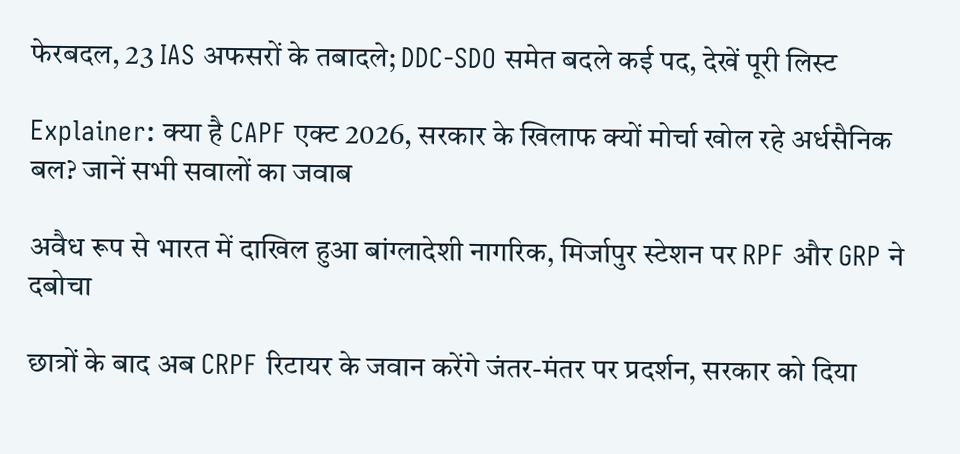फेरबदल, 23 IAS अफसरों के तबादले; DDC-SDO समेत बदले कई पद, देखें पूरी लिस्ट

Explainer: क्या है CAPF एक्ट 2026, सरकार के खिलाफ क्यों मोर्चा खोल रहे अर्धसैनिक बल? जानें सभी सवालों का जवाब

अवैध रूप से भारत में दाखिल हुआ बांग्लादेशी नागरिक, मिर्जापुर स्टेशन पर RPF और GRP ने दबोचा

छात्रों के बाद अब CRPF रिटायर के जवान करेंगे जंतर-मंतर पर प्रदर्शन, सरकार को दिया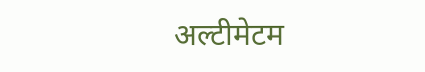अल्टीमेटम